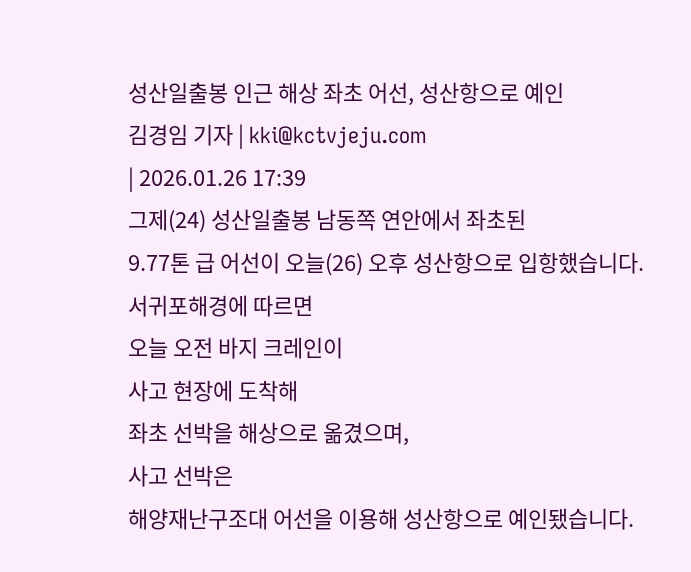성산일출봉 인근 해상 좌초 어선, 성산항으로 예인
김경임 기자 | kki@kctvjeju.com
| 2026.01.26 17:39
그제(24) 성산일출봉 남동쪽 연안에서 좌초된
9.77톤 급 어선이 오늘(26) 오후 성산항으로 입항했습니다.
서귀포해경에 따르면
오늘 오전 바지 크레인이
사고 현장에 도착해
좌초 선박을 해상으로 옮겼으며,
사고 선박은
해양재난구조대 어선을 이용해 성산항으로 예인됐습니다.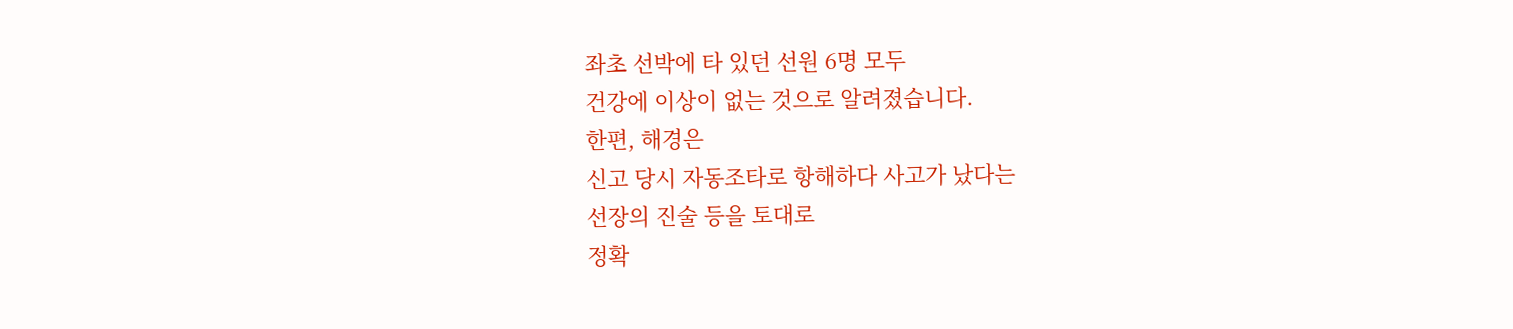좌초 선박에 타 있던 선원 6명 모두
건강에 이상이 없는 것으로 알려졌습니다.
한편, 해경은
신고 당시 자동조타로 항해하다 사고가 났다는
선장의 진술 등을 토대로
정확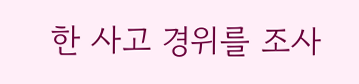한 사고 경위를 조사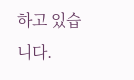하고 있습니다.